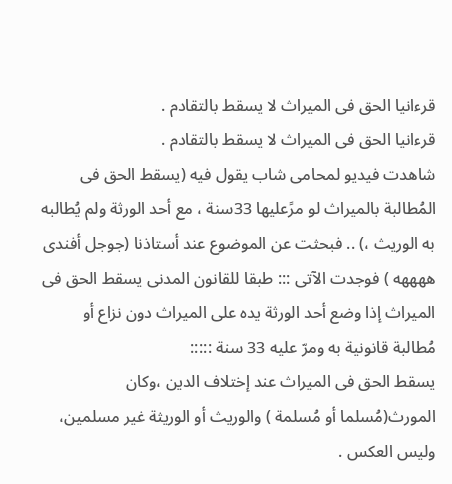قرءانيا الحق فى الميراث لا يسقط بالتقادم .
قرءانيا الحق فى الميراث لا يسقط بالتقادم .
شاهدت فيديو لمحامى شاب يقول فيه (يسقط الحق فى المُطالبة بالميراث لو مرًعليها 33سنة ، مع أحد الورثة ولم يُطالبه به الوريث ،) .. فبحثت عن الموضوع عند أستاذنا (جوجل أفندى ههههه ) فوجدت الآتى ::: طبقا للقانون المدنى يسقط الحق فى الميراث إذا وضع أحد الورثة يده على الميراث دون نزاع أو مُطالبة قانونية به ومرّ عليه 33 سنة :::::
يسقط الحق فى الميراث عند إختلاف الدين ،وكان المورث(مُسلما أو مُسلمة ) والوريث أو الوريثة غير مسلمين، وليس العكس .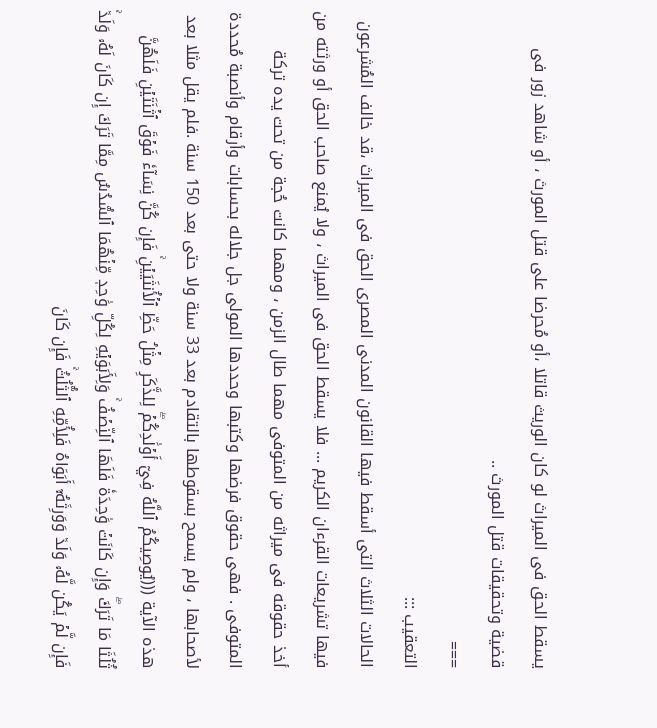يسقط الحق فى الميراث لو كان الوريث قاتلا ،أو مُحرضا على قتل المورث ، أو شاهد زور فى قضية وتحقيقات قتل المورث ..
===
التعقيب :::
الحالات الثلاث التى أسقط فيها القانون المدنى المصرى الحق فى الميراث ،قد خالف المُشرعون فيها تشريعات القرءان الكريم ... فلا يسقط الحق فى الميراث ، ولا يُمنع صاحب الحق أو ورثته من أخذ حقوقه فى ميراثه من المتوفى مهما طال الزمن ، ومهما كانت حُجة من تحت يده تركة المتوفى . فهى حقوق فرضها وكتبها وحددها المولى جل جلاله بحسابات وأرقام وأنصبة مُحددة لأصحابها ، ولم يسمح بسقوطها بالتقادم بعد 33 سنة ولا حتى بعد 150 سنة .فلم يقل مثلا بعد هذه الآية (((يُوصِيكُمُ ٱللَّهُ فِيٓ أَوۡلَٰدِكُمۡۖ لِلذَّكَرِ مِثۡلُ حَظِّ ٱلۡأُنثَيَيۡنِۚ فَإِن كُنَّ نِسَآءٗ فَوۡقَ ٱثۡنَتَيۡنِ فَلَهُنَّ ثُلُثَا مَا تَرَكَۖ وَإِن كَانَتۡ وَٰحِدَةٗ فَلَهَا ٱلنِّصۡفُۚ وَلِأَبَوَيۡهِ لِكُلِّ وَٰحِدٖ مِّنۡهُمَا ٱلسُّدُسُ مِمَّا تَرَكَ إِن كَانَ لَهُۥ وَلَدٞۚ فَإِن لَّمۡ يَكُن لَّهُۥ وَلَدٞ وَوَرِثَهُۥٓ أَبَوَاهُ فَلِأُمِّهِ ٱلثُّلُثُۚ فَإِن كَانَ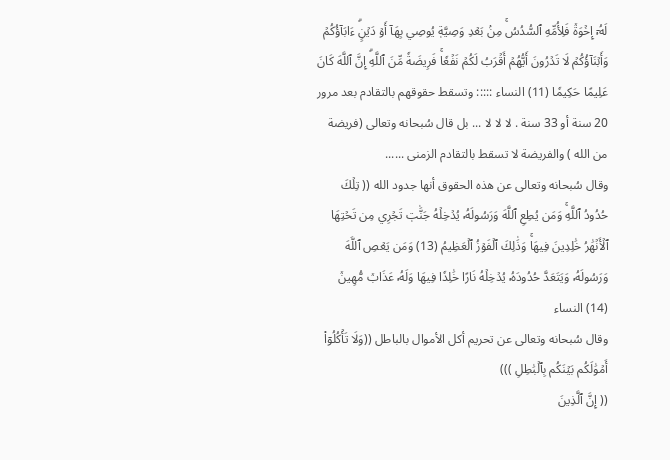لَهُۥٓ إِخۡوَةٞ فَلِأُمِّهِ ٱلسُّدُسُۚ مِنۢ بَعۡدِ وَصِيَّةٖ يُوصِي بِهَآ أَوۡ دَيۡنٍۗ ءَابَآؤُكُمۡ وَأَبۡنَآؤُكُمۡ لَا تَدۡرُونَ أَيُّهُمۡ أَقۡرَبُ لَكُمۡ نَفۡعٗاۚ فَرِيضَةٗ مِّنَ ٱللَّهِۗ إِنَّ ٱللَّهَ كَانَ عَلِيمًا حَكِيمٗا (11) النساء ::::: وتسقط حقوقهم بالتقادم بعد مرور 20 سنة أو 33 سنة . لا لا لا ... بل قال سُبحانه وتعالى (فريضة من الله ) والفريضة لا تسقط بالتقادم الزمنى ......
وقال سُبحانه وتعالى عن هذه الحقوق أنها جدود الله (( تِلۡكَ حُدُودُ ٱللَّهِۚ وَمَن يُطِعِ ٱللَّهَ وَرَسُولَهُۥ يُدۡخِلۡهُ جَنَّٰتٖ تَجۡرِي مِن تَحۡتِهَا ٱلۡأَنۡهَٰرُ خَٰلِدِينَ فِيهَاۚ وَذَٰلِكَ ٱلۡفَوۡزُ ٱلۡعَظِيمُ (13) وَمَن يَعۡصِ ٱللَّهَ وَرَسُولَهُۥ وَيَتَعَدَّ حُدُودَهُۥ يُدۡخِلۡهُ نَارًا خَٰلِدٗا فِيهَا وَلَهُۥ عَذَابٞ مُّهِينٞ (14) النساء
وقال سُبحانه وتعالى عن تحريم أكل الأموال بالباطل ((وَلَا تَأۡكُلُوٓاْ أَمۡوَٰلَكُم بَيۡنَكُم بِٱلۡبَٰطِلِ )))
(( إِنَّ ٱلَّذِينَ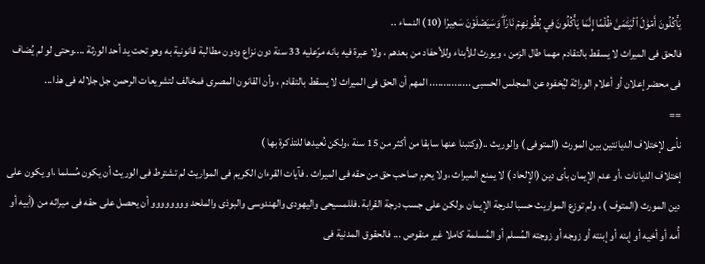يَأۡكُلُونَ أَمۡوَٰلَ ٱلۡيَتَٰمَىٰ ظُلۡمًا إِنَّمَا يَأۡكُلُونَ فِي بُطُونِهِمۡ نَارٗاۖ وَسَيَصۡلَوۡنَ سَعِيرٗا (10) النساء ..
فالحق فى الميراث لا يسقط بالتقادم مهما طال الزمن ، ويورث للأبناء وللأحفاد من بعدهم ، ولا عبرة فيه بانه مرّعليه 33 سنة دون نزاع ودون مطالبة قانونية به وهو تحت يد أحد الورثة ....وحتى لو لم يُضاف فى محضر إعلان أو أعلام الوراثة ليُخفوه عن المجلس الحسبى ............... المهم أن الحق فى الميراث لا يسقط بالتقادم ، وأن القانون المصرى فمخالف لتشريعات الرحمن جل جلاله فى هذا...
==
نأـى لإختلاف الديانتين بين المورث (المتوفى ) والوريث ..(وكتبنا عنها سابقا من أكثر من 15 سنة ،ولكن نُعيدها للتذكرة بها )
إختلاف الديانات ،أو عدم الإيمان بأى دين (الإلحاد ) لا يمنع الميراث ،ولا يحرم صاحب حق من حقه فى الميراث . فآيات القرءان الكريم فى المواريث لم تشترط فى الوريث أن يكون مُسلما ،او يكون على دين المورث (المتوف ) ، ولم توزع المواريث حسبا لدرجة الإيمان ،ولكن على جسب درجة القرابة .فللمسيحى واليهودى والهندوسى والبوذى والملحد وووووووو أن يحصل على حقه فى ميراثه من (أبيه أو أُمه أو أخيه أو إبنه أو إبنته أو زوجه أو زوجته المُسلم أو المُسلمة كاملا غير منقوص ... فالحقوق المدنية فى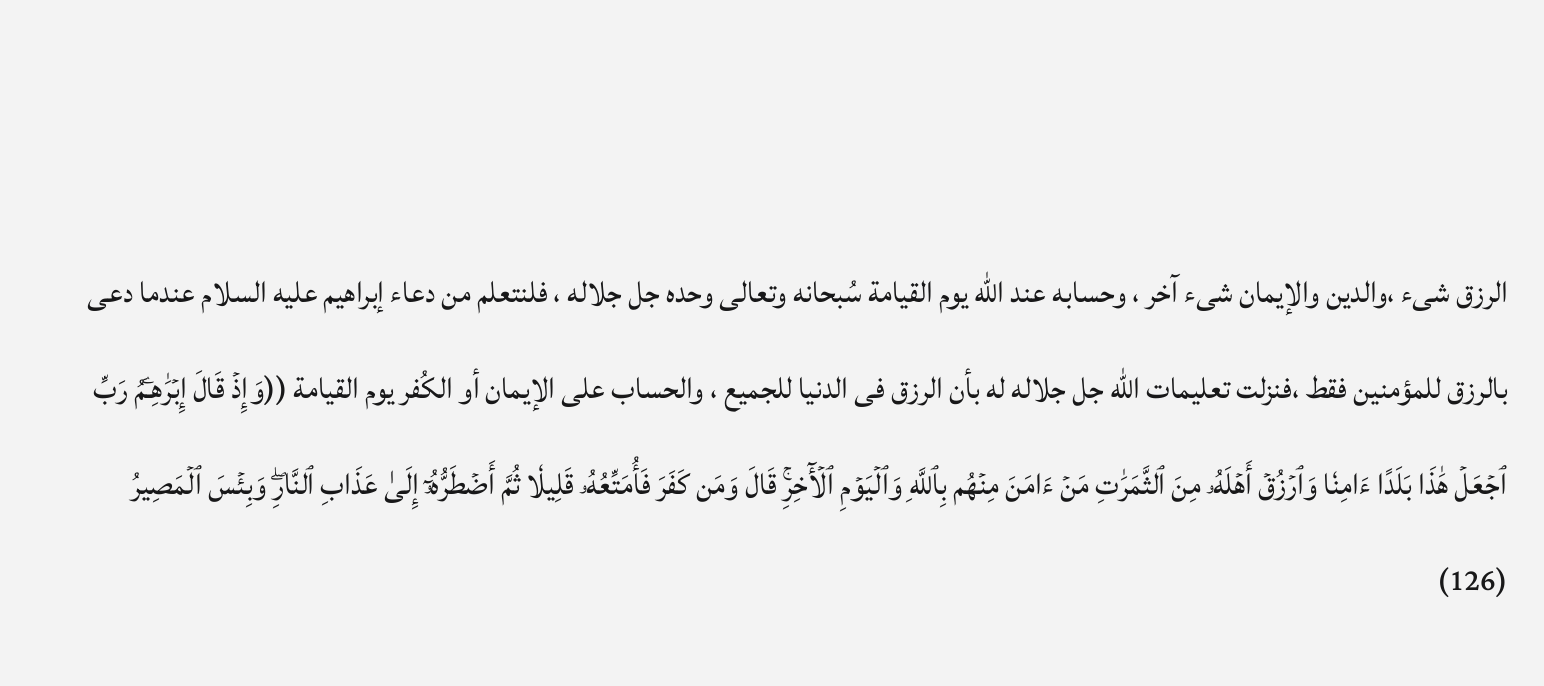الرزق شىء ،والدين والإيمان شىء آخر ، وحسابه عند الله يوم القيامة سُبحانه وتعالى وحده جل جلاله ، فلنتعلم من دعاء إبراهيم عليه السلام عندما دعى بالرزق للمؤمنين فقط ،فنزلت تعليمات الله جل جلاله له بأن الرزق فى الدنيا للجميع ، والحساب على الإيمان أو الكُفر يوم القيامة ((وَإِذۡ قَالَ إِبۡرَٰهِـۧمُ رَبِّ ٱجۡعَلۡ هَٰذَا بَلَدًا ءَامِنٗا وَٱرۡزُقۡ أَهۡلَهُۥ مِنَ ٱلثَّمَرَٰتِ مَنۡ ءَامَنَ مِنۡهُم بِٱللَّهِ وَٱلۡيَوۡمِ ٱلۡأٓخِرِۚ قَالَ وَمَن كَفَرَ فَأُمَتِّعُهُۥ قَلِيلٗا ثُمَّ أَضۡطَرُّهُۥٓ إِلَىٰ عَذَابِ ٱلنَّارِۖ وَبِئۡسَ ٱلۡمَصِيرُ (126)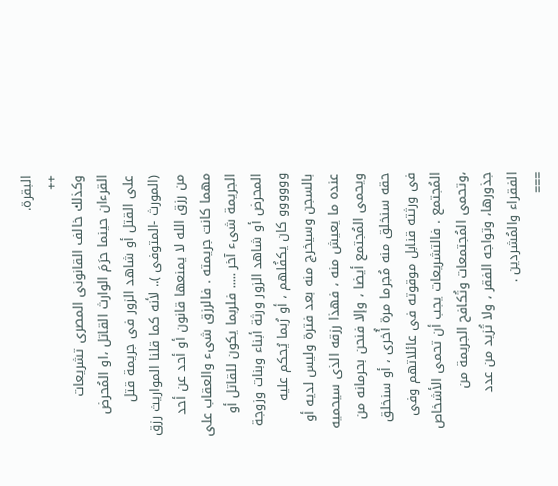البقرة.
++
وكذلك خالف القانونى المصرى تشريعات القرءان حينما حرَمَ الوارث القاتل ،او المُحرض على القتل أو شاهد الزور فى جريمة قتل (المورث -المتوفى ).. لأنه كما قلنا المواريث رزق من رزق الله لا يمنعها قانون أو أحد عن أحد مهما كانت جريمته . فالرزق شىء والعقاب على الجريمة شىء آخر ..... فلربما يكون للقاتل أو المحرض أو شاهد الزور ورثة أبناء وبنات وزوجة وووووو كان يكفُلهم ، أو رُبما يُحكم عليه بالسجن وسيخرج منه بعد فترة وليس لديه أو عنده ما يعيش منه ، فهذا رزقه الذى سيحميه ويحمى المُجتمع أيضا ، وإلا فنحن بحرمانه من حقه سنخلق منه مُجرما مرة أُخرى ، أو سنخلق فى ورثته قنابل موقوته فى عائلاتهم وفى المُجتمع . فالتشريعات يجب أن تحمى الأشخاص ،وتحمى المُجتمعات وتُكافح الجريمة من جذورها، وتواجه الفقر ، ولا تُزيد من عدد الفقراء والمُشردين .
===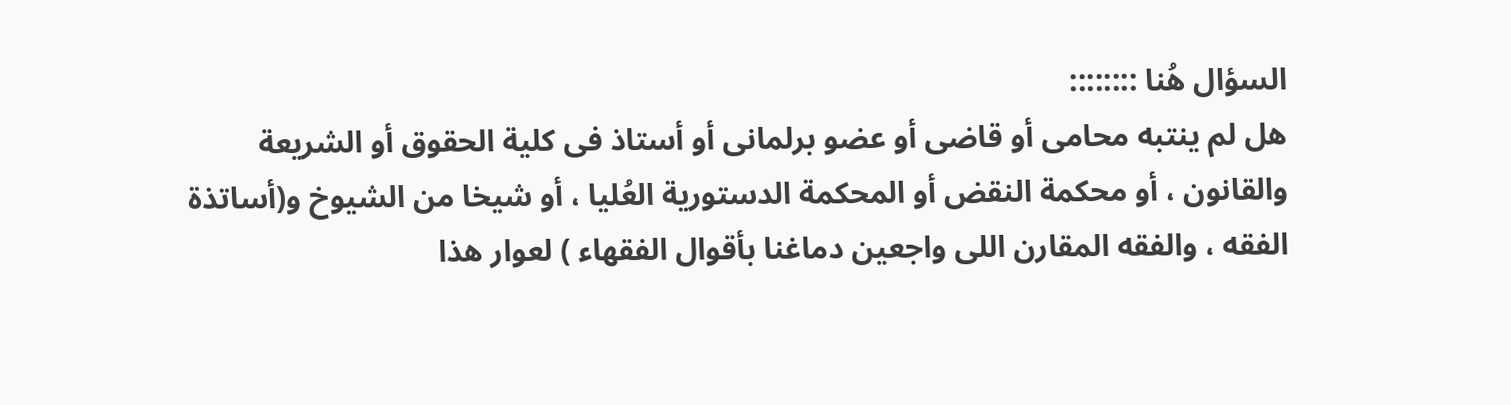السؤال هُنا ::::::::
هل لم ينتبه محامى أو قاضى أو عضو برلمانى أو أستاذ فى كلية الحقوق أو الشريعة والقانون ، أو محكمة النقض أو المحكمة الدستورية العُليا ، أو شيخا من الشيوخ و(أساتذة الفقه ، والفقه المقارن اللى واجعين دماغنا بأقوال الفقهاء ) لعوار هذا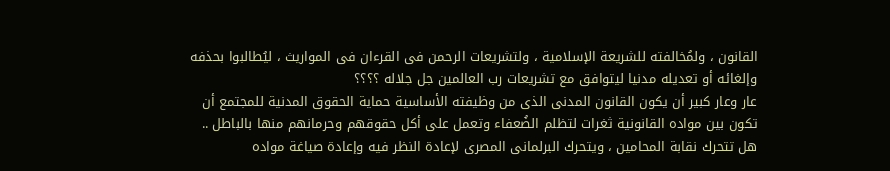القانون ، ولمُخالفته للشريعة الإسلامية ، ولتشريعات الرحمن فى القرءان فى المواريث ، ليُطالبوا بحذفه وإلغائه أو تعديله مدنيا ليتوافق مع تشريعات رب العالمين جل جلاله ؟؟؟؟
عار وعار كبير أن يكون القانون المدنى الذى من وظيفته الأساسية حماية الحقوق المدنية للمجتمع أن تكون بين مواده القانونية ثغرات لتظلم الضُعفاء وتعمل على أكل حقوقهم وحرمانهم منها بالباطل ..
هل تتحرك نقابة المحامين ، ويتحرك البرلمانى المصرى لإعادة النظر فيه وإعادة صياغة مواده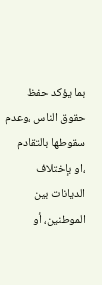بما يؤكد حفظ حقوق الناس ،وعدم سقوطها بالتقادم ،او بإختلاف الديانات بين الموطنين، أو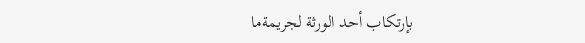بإرتكاب أحد الورثة لجريمةما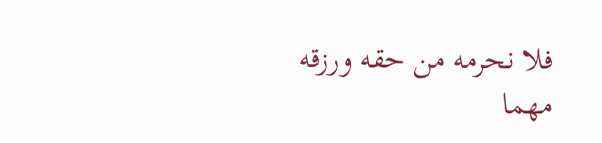فلا نحرمه من حقه ورزقه مهما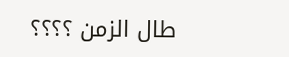طال الزمن ؟؟؟؟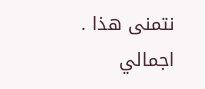نتمنى هذا .
اجمالي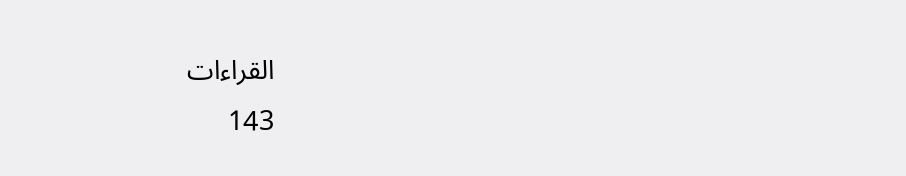القراءات
143